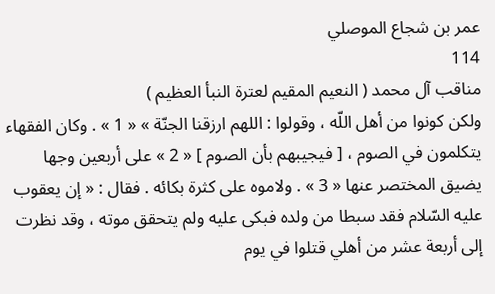عمر بن شجاع الموصلي
114
مناقب آل محمد ( النعيم المقيم لعترة النبأ العظيم )
ولكن كونوا من أهل اللّه ، وقولوا : اللهم ارزقنا الجنّة » « 1 » . وكان الفقهاء يتكلمون في الصوم ، [ فيجيبهم بأن الصوم ] « 2 » على أربعين وجها يضيق المختصر عنها « 3 » . ولاموه على كثرة بكائه . فقال : « إن يعقوب عليه السّلام فقد سبطا من ولده فبكى عليه ولم يتحقق موته ، وقد نظرت إلى أربعة عشر من أهلي قتلوا في يوم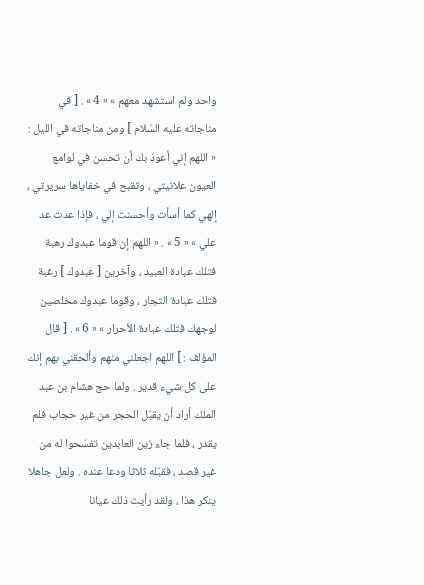واحد ولم استشهد معهم » « 4 » . [ في مناجاته عليه السّلام ] ومن مناجاته في الليل : « اللهم إني أعوذ بك أن تحسن في لوامع العيون علانيتي ، وتقبح في خفاياها سريرتي ، إلهي كما أسأت وأحسنت إلي ، فإذا عدت عد علي » « 5 » . « اللهم إن قوما عبدوك رهبة فتلك عبادة العبيد ، وآخرين [ عبدوك ] رغبة فتلك عبادة التجار ، وقوما عبدوك مخلصين لوجهك فتلك عبادة الأحرار » « 6 » . [ قال المؤلف : ] اللهم اجعلني منهم وألحقني بهم إنك على كل شيء قدير . ولما حج هشام بن عبد الملك أراد أن يقبّل الحجر من غير حجاب فلم يقدر ، فلما جاء زين العابدين تفسّحوا له من غير قصد ، فقبّله ثلاثا ودعا عنده . ولعل جاهلا ينكر هذا ، ولقد رأيت ذلك عيانا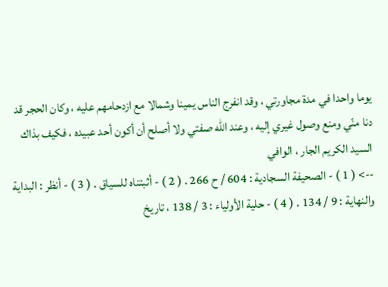يوما واحدا في مدة مجاورتي ، وقد انفرج الناس يمينا وشمالا مع ازدحامهم عليه ، وكان الحجر قد دنا منّي ومنع وصول غيري إليه ، وعند اللّه صفتي ولا أصلح أن أكون أحد عبيده ، فكيف بذاك السيد الكريم الجار ، الوافي
--> ( 1 ) - الصحيفة السجادية : 604 / ح 266 . ( 2 ) - أثبتناه للسياق . ( 3 ) - أنظر : البداية والنهاية : 9 / 134 . ( 4 ) - حلية الأولياء : 3 / 138 ، تاريخ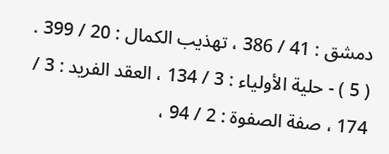دمشق : 41 / 386 ، تهذيب الكمال : 20 / 399 . ( 5 ) - حلية الأولياء : 3 / 134 ، العقد الفريد : 3 / 174 ، صفة الصفوة : 2 / 94 ،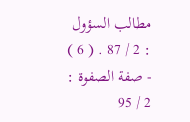مطالب السؤول : 2 / 87 . ( 6 ) - صفة الصفوة : 2 / 95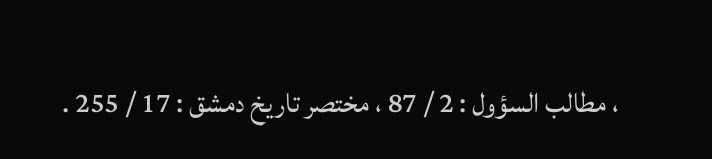، مطالب السؤول : 2 / 87 ، مختصر تاريخ دمشق : 17 / 255 .